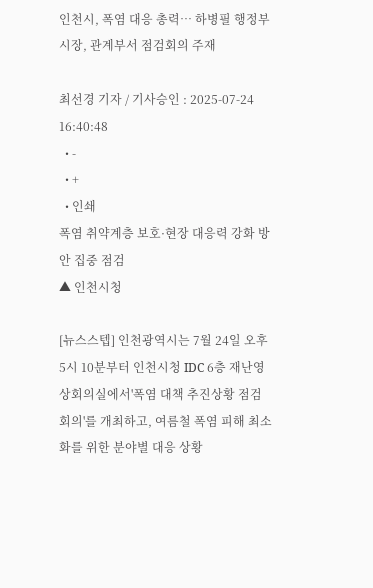인천시, 폭염 대응 총력… 하병필 행정부시장, 관계부서 점검회의 주재

최선경 기자 / 기사승인 : 2025-07-24 16:40:48
  • -
  • +
  • 인쇄
폭염 취약계층 보호·현장 대응력 강화 방안 집중 점검
▲ 인천시청

[뉴스스텝] 인천광역시는 7월 24일 오후 5시 10분부터 인천시청 IDC 6층 재난영상회의실에서'폭염 대책 추진상황 점검회의'를 개최하고, 여름철 폭염 피해 최소화를 위한 분야별 대응 상황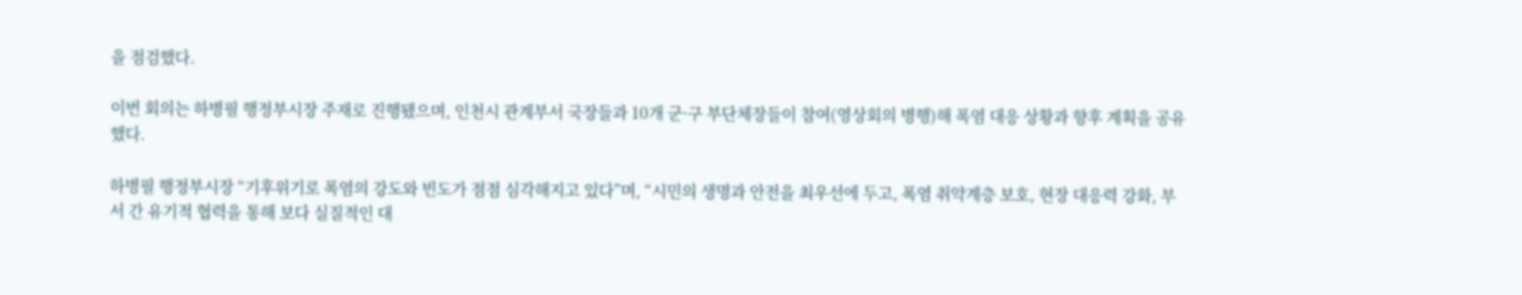을 점검했다.

이번 회의는 하병필 행정부시장 주재로 진행됐으며, 인천시 관계부서 국장들과 10개 군·구 부단체장들이 참여(영상회의 병행)해 폭염 대응 상황과 향후 계획을 공유했다.

하병필 행정부시장 “기후위기로 폭염의 강도와 빈도가 점점 심각해지고 있다”며, “시민의 생명과 안전을 최우선에 두고, 폭염 취약계층 보호, 현장 대응력 강화, 부서 간 유기적 협력을 통해 보다 실질적인 대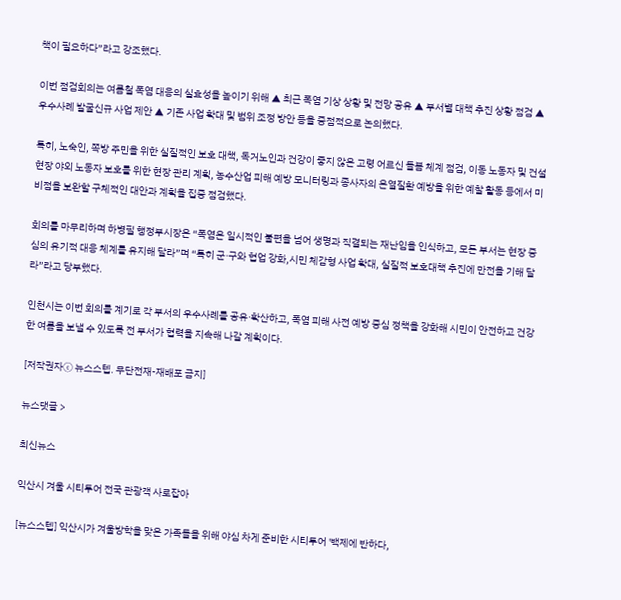책이 필요하다”라고 강조했다.

이번 점검회의는 여름철 폭염 대응의 실효성을 높이기 위해 ▲ 최근 폭염 기상 상황 및 전망 공유 ▲ 부서별 대책 추진 상황 점검 ▲ 우수사례 발굴신규 사업 제안 ▲ 기존 사업 확대 및 범위 조정 방안 등을 중점적으로 논의했다.

특히, 노숙인, 쪽방 주민을 위한 실질적인 보호 대책, 독거노인과 건강이 좋지 않은 고령 어르신 돌봄 체계 점검, 이동 노동자 및 건설 현장 야외 노동자 보호를 위한 현장 관리 계획, 농수산업 피해 예방 모니터링과 종사자의 온열질환 예방을 위한 예찰 활동 등에서 미비점을 보완할 구체적인 대안과 계획을 집중 점검했다.

회의를 마무리하며 하병필 행정부시장은 “폭염은 일시적인 불편을 넘어 생명과 직결되는 재난임을 인식하고, 모든 부서는 현장 중심의 유기적 대응 체계를 유지해 달라”며 “특히 군·구와 협업 강화,시민 체감형 사업 확대, 실질적 보호대책 추진에 만전을 기해 달라”라고 당부했다.

인천시는 이번 회의를 계기로 각 부서의 우수사례를 공유·확산하고, 폭염 피해 사전 예방 중심 정책을 강화해 시민이 안전하고 건강한 여름을 보낼 수 있도록 전 부서가 협력을 지속해 나갈 계획이다.

[저작권자ⓒ 뉴스스텝. 무단전재-재배포 금지]

뉴스댓글 >

최신뉴스

익산시 겨울 시티투어 전국 관광객 사로잡아

[뉴스스텝] 익산시가 겨울방학을 맞은 가족들을 위해 야심 차게 준비한 시티투어 '백제에 반하다,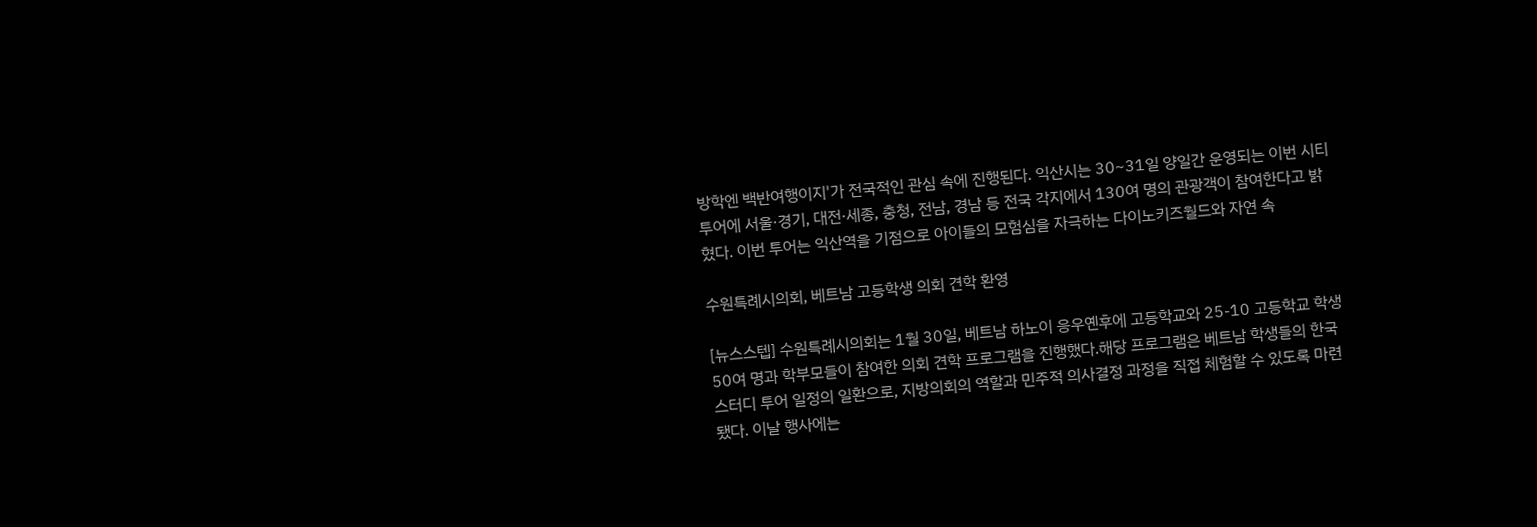방학엔 백반여행이지'가 전국적인 관심 속에 진행된다. 익산시는 30~31일 양일간 운영되는 이번 시티투어에 서울·경기, 대전·세종, 충청, 전남, 경남 등 전국 각지에서 130여 명의 관광객이 참여한다고 밝혔다. 이번 투어는 익산역을 기점으로 아이들의 모험심을 자극하는 다이노키즈월드와 자연 속

수원특례시의회, 베트남 고등학생 의회 견학 환영

[뉴스스텝] 수원특례시의회는 1월 30일, 베트남 하노이 응우옌후에 고등학교와 25-10 고등학교 학생 50여 명과 학부모들이 참여한 의회 견학 프로그램을 진행했다.해당 프로그램은 베트남 학생들의 한국 스터디 투어 일정의 일환으로, 지방의회의 역할과 민주적 의사결정 과정을 직접 체험할 수 있도록 마련됐다. 이날 행사에는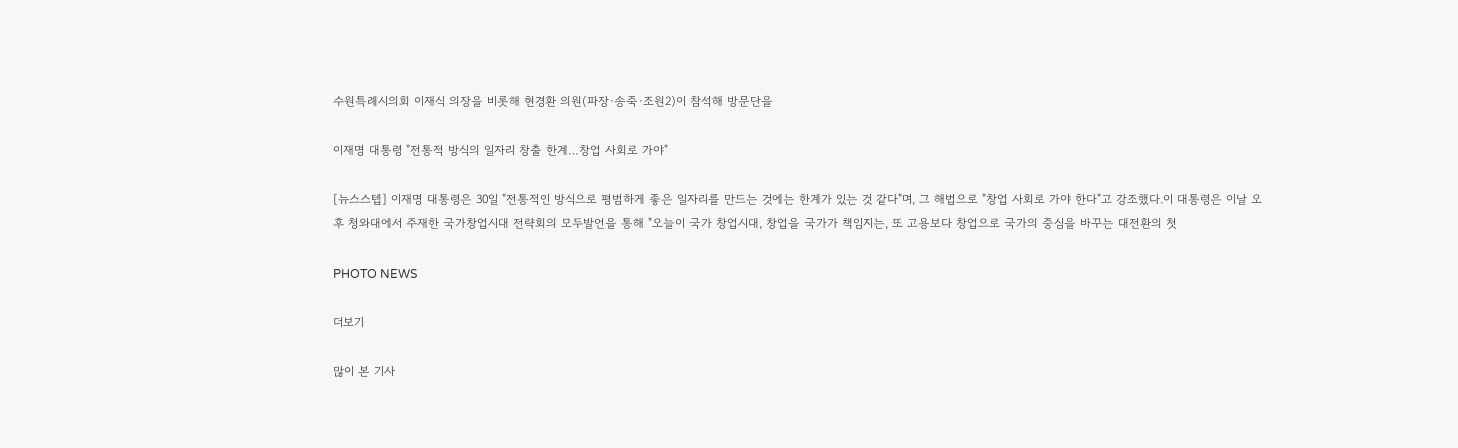수원특례시의회 이재식 의장을 비롯해 현경환 의원(파장·송죽·조원2)이 참석해 방문단을

이재명 대통령 "전통적 방식의 일자리 창출 한계…창업 사회로 가야"

[뉴스스텝] 이재명 대통령은 30일 "전통적인 방식으로 평범하게 좋은 일자리를 만드는 것에는 한계가 있는 것 같다"며, 그 해법으로 "창업 사회로 가야 한다"고 강조했다.이 대통령은 이날 오후 청와대에서 주재한 국가창업시대 전략회의 모두발언을 통해 "오늘이 국가 창업시대, 창업을 국가가 책임지는, 또 고용보다 창업으로 국가의 중심을 바꾸는 대전환의 첫

PHOTO NEWS

더보기

많이 본 기사